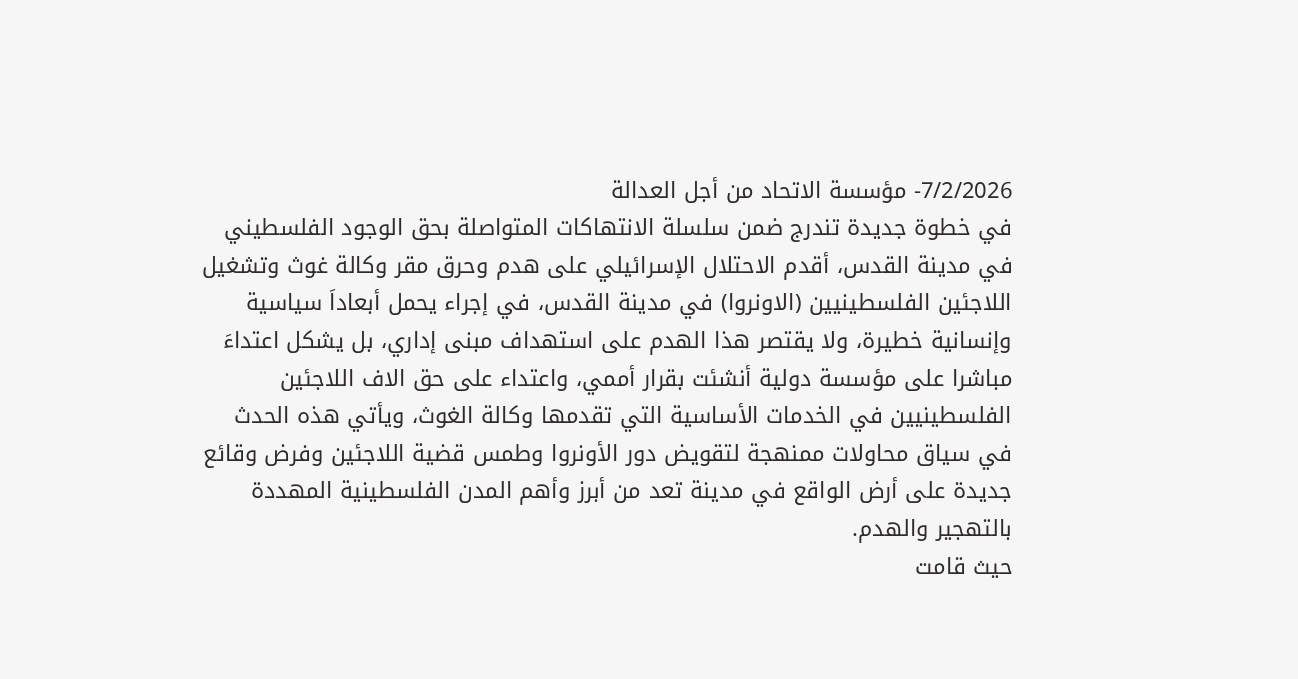7/2/2026- مؤسسة الاتحاد من أجل العدالة
في خطوة جديدة تندرج ضمن سلسلة الانتهاكات المتواصلة بحق الوجود الفلسطيني في مدينة القدس، أقدم الاحتلال الإسرائيلي على هدم وحرق مقر وكالة غوث وتشغيل اللاجئين الفلسطينيين (الاونروا) في مدينة القدس، في إجراء يحمل أبعاداَ سياسية وإنسانية خطيرة، ولا يقتصر هذا الهدم على استهداف مبنى إداري، بل يشكل اعتداءَ مباشرا على مؤسسة دولية أنشئت بقرار أممي، واعتداء على حق الاف اللاجئين الفلسطينيين في الخدمات الأساسية التي تقدمها وكالة الغوث، ويأتي هذه الحدث في سياق محاولات ممنهجة لتقويض دور الأونروا وطمس قضية اللاجئين وفرض وقائع جديدة على أرض الواقع في مدينة تعد من أبرز وأهم المدن الفلسطينية المهددة بالتهجير والهدم.
حيث قامت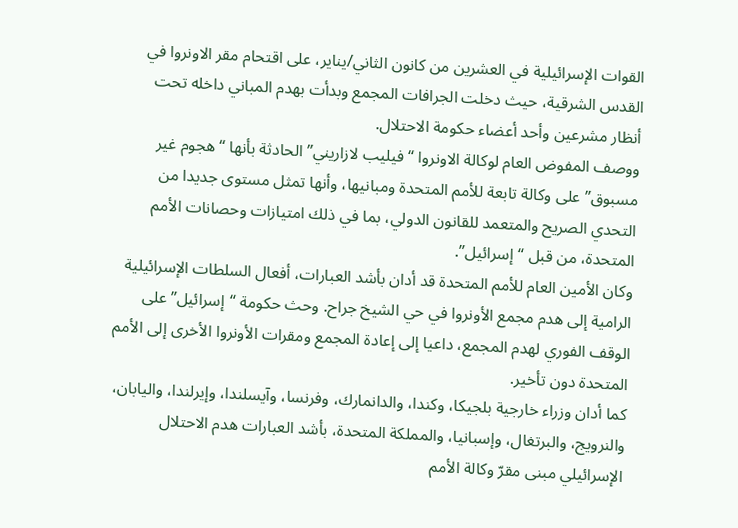القوات الإسرائيلية في العشرين من كانون الثاني/يناير، على اقتحام مقر الاونروا في القدس الشرقية، حيث دخلت الجرافات المجمع وبدأت بهدم المباني داخله تحت أنظار مشرعين وأحد أعضاء حكومة الاحتلال.
ووصف المفوض العام لوكالة الاونروا “فيليب لازاريني” الحادثة بأنها “هجوم غير مسبوق” على وكالة تابعة للأمم المتحدة ومبانيها، وأنها تمثل مستوى جديدا من التحدي الصريح والمتعمد للقانون الدولي، بما في ذلك امتيازات وحصانات الأمم المتحدة، من قبل “إسرائيل”.
وكان الأمين العام للأمم المتحدة قد أدان بأشد العبارات، أفعال السلطات الإسرائيلية الرامية إلى هدم مجمع الأونروا في حي الشيخ جراح. وحث حكومة “إسرائيل” على الوقف الفوري لهدم المجمع، داعيا إلى إعادة المجمع ومقرات الأونروا الأخرى إلى الأمم المتحدة دون تأخير.
كما أدان وزراء خارجية بلجيكا، وكندا، والدانمارك، وفرنسا، وآيسلندا، وإيرلندا، واليابان، والنرويج، والبرتغال، وإسبانيا، والمملكة المتحدة، بأشد العبارات هدم الاحتلال الإسرائيلي مبنى مقرّ وكالة الأمم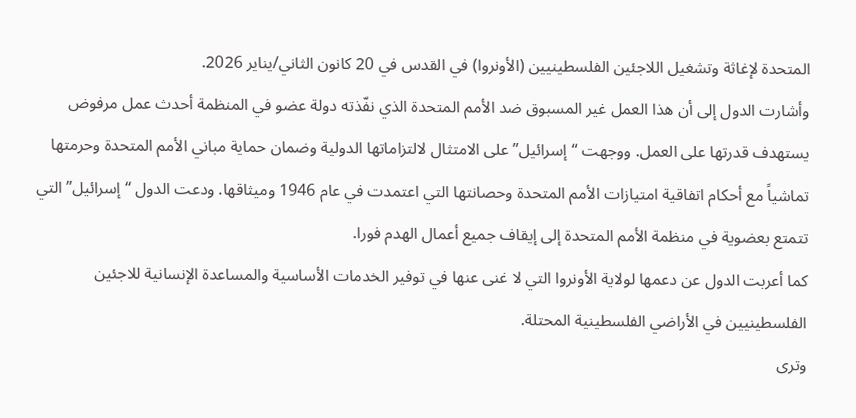المتحدة لإغاثة وتشغيل اللاجئين الفلسطينيين (الأونروا) في القدس في 20 كانون الثاني/يناير 2026.
وأشارت الدول إلى أن هذا العمل غير المسبوق ضد الأمم المتحدة الذي نفّذته دولة عضو في المنظمة أحدث عمل مرفوض يستهدف قدرتها على العمل. ووجهت “إسرائيل” على الامتثال لالتزاماتها الدولية وضمان حماية مباني الأمم المتحدة وحرمتها تماشياً مع أحكام اتفاقية امتيازات الأمم المتحدة وحصانتها التي اعتمدت في عام 1946 وميثاقها. ودعت الدول “إسرائيل” التي تتمتع بعضوية في منظمة الأمم المتحدة إلى إيقاف جميع أعمال الهدم فورا.
كما أعربت الدول عن دعمها لولاية الأونروا التي لا غنى عنها في توفير الخدمات الأساسية والمساعدة الإنسانية للاجئين الفلسطينيين في الأراضي الفلسطينية المحتلة.
وترى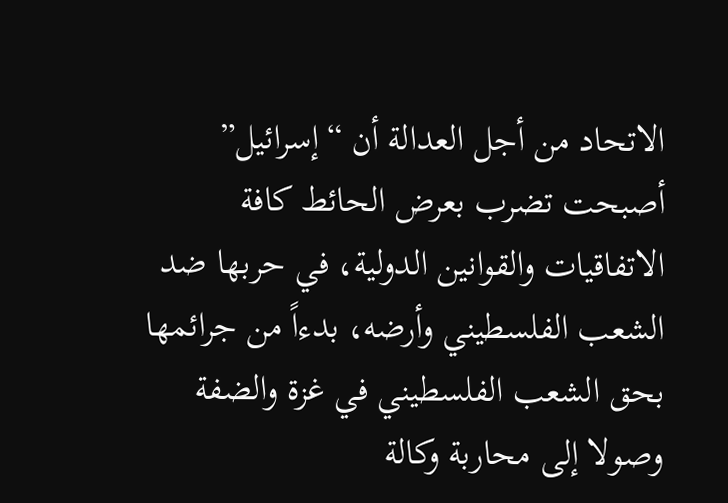الاتحاد من أجل العدالة أن “إسرائيل” أصبحت تضرب بعرض الحائط كافة الاتفاقيات والقوانين الدولية، في حربها ضد الشعب الفلسطيني وأرضه، بدءاً من جرائمها بحق الشعب الفلسطيني في غزة والضفة وصولا إلى محاربة وكالة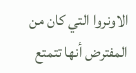الاونروا التي كان من المفترض أنها تتمتع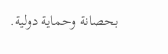بحصانة وحماية دولية.